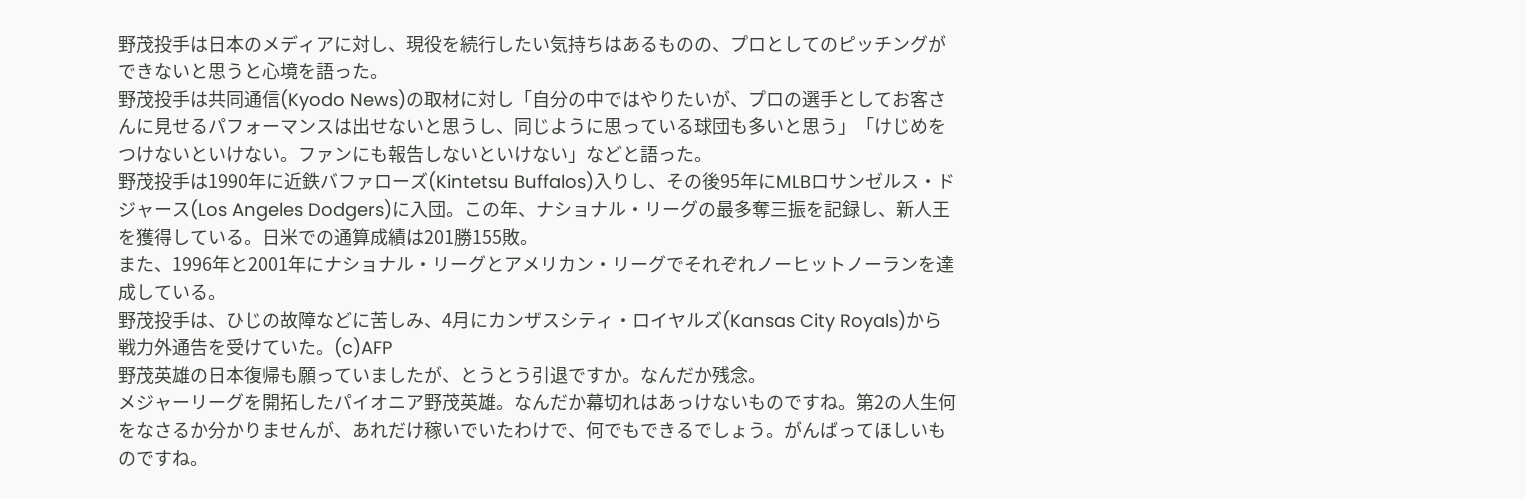野茂投手は日本のメディアに対し、現役を続行したい気持ちはあるものの、プロとしてのピッチングができないと思うと心境を語った。
野茂投手は共同通信(Kyodo News)の取材に対し「自分の中ではやりたいが、プロの選手としてお客さんに見せるパフォーマンスは出せないと思うし、同じように思っている球団も多いと思う」「けじめをつけないといけない。ファンにも報告しないといけない」などと語った。
野茂投手は1990年に近鉄バファローズ(Kintetsu Buffalos)入りし、その後95年にMLBロサンゼルス・ドジャース(Los Angeles Dodgers)に入団。この年、ナショナル・リーグの最多奪三振を記録し、新人王を獲得している。日米での通算成績は201勝155敗。
また、1996年と2001年にナショナル・リーグとアメリカン・リーグでそれぞれノーヒットノーランを達成している。
野茂投手は、ひじの故障などに苦しみ、4月にカンザスシティ・ロイヤルズ(Kansas City Royals)から戦力外通告を受けていた。(c)AFP
野茂英雄の日本復帰も願っていましたが、とうとう引退ですか。なんだか残念。
メジャーリーグを開拓したパイオニア野茂英雄。なんだか幕切れはあっけないものですね。第2の人生何をなさるか分かりませんが、あれだけ稼いでいたわけで、何でもできるでしょう。がんばってほしいものですね。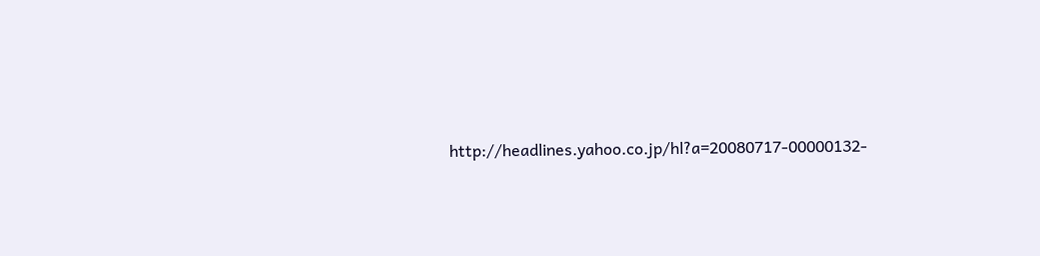http://headlines.yahoo.co.jp/hl?a=20080717-00000132-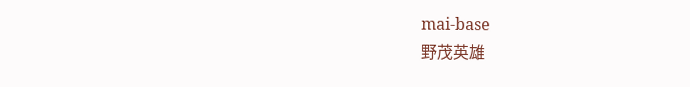mai-base
野茂英雄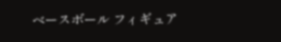ベースボール フィギュア